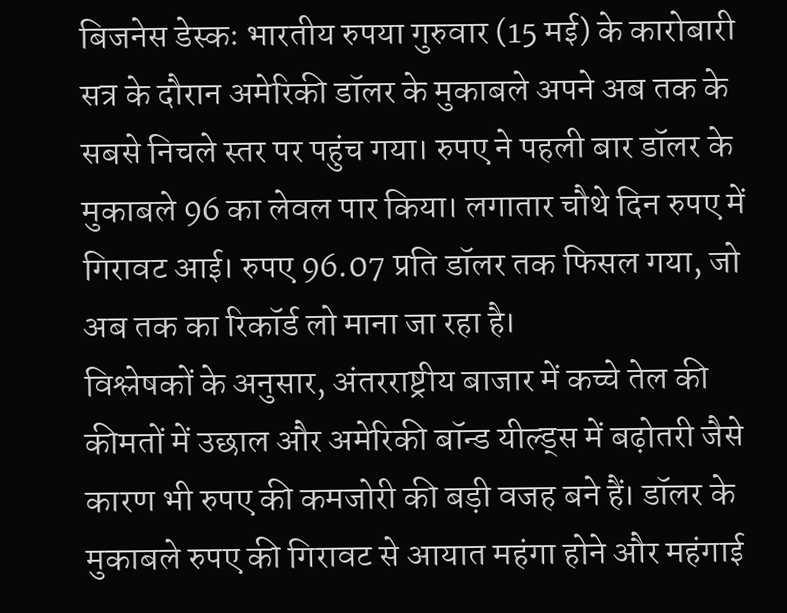बिजनेस डेस्कः भारतीय रुपया गुरुवार (15 मई) के कारोबारी सत्र के दौरान अमेरिकी डॉलर के मुकाबले अपने अब तक के सबसे निचले स्तर पर पहुंच गया। रुपए ने पहली बार डॉलर के मुकाबले 96 का लेवल पार किया। लगातार चौथे दिन रुपए में गिरावट आई। रुपए 96.07 प्रति डॉलर तक फिसल गया, जो अब तक का रिकॉर्ड लो माना जा रहा है।
विश्लेषकों के अनुसार, अंतरराष्ट्रीय बाजार में कच्चे तेल की कीमतों में उछाल और अमेरिकी बॉन्ड यील्ड्स में बढ़ोतरी जैसे कारण भी रुपए की कमजोरी की बड़ी वजह बने हैं। डॉलर के मुकाबले रुपए की गिरावट से आयात महंगा होने और महंगाई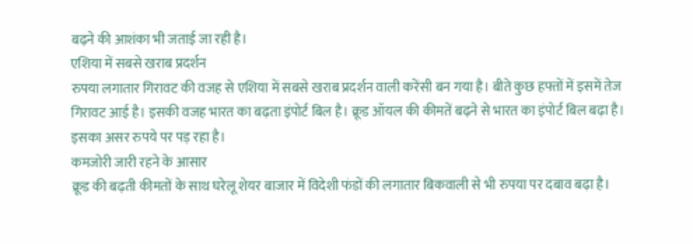बढ़ने की आशंका भी जताई जा रही है।
एशिया में सबसे खराब प्रदर्शन
रुपया लगातार गिरावट की वजह से एशिया में सबसे खराब प्रदर्शन वाली करेंसी बन गया है। बीते कुछ हफ्तों में इसमें तेज गिरावट आई है। इसकी वजह भारत का बढ़ता इंपोर्ट बिल है। क्रूड ऑयल की कीमतें बढ़ने से भारत का इंपोर्ट बिल बढ़ा है। इसका असर रुपये पर पड़ रहा है।
कमजोरी जारी रहने के आसार
क्रूड की बढ़ती कीमतों के साथ घरेलू शेयर बाजार में विदेशी फंडों की लगातार बिकवाली से भी रुपया पर दबाव बढ़ा है।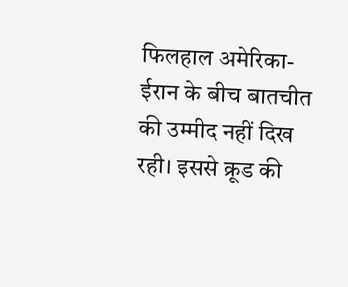फिलहाल अमेरिका-ईरान के बीच बातचीत की उम्मीद नहीं दिख रही। इससे क्रूड की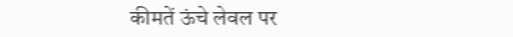कीमतें ऊंचे लेवल पर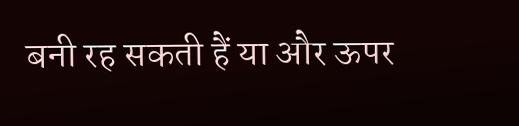बनी रह सकती हैं या और ऊपर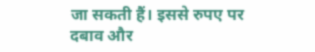जा सकती हैं। इससे रुपए पर दबाव और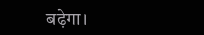बढ़ेगा।